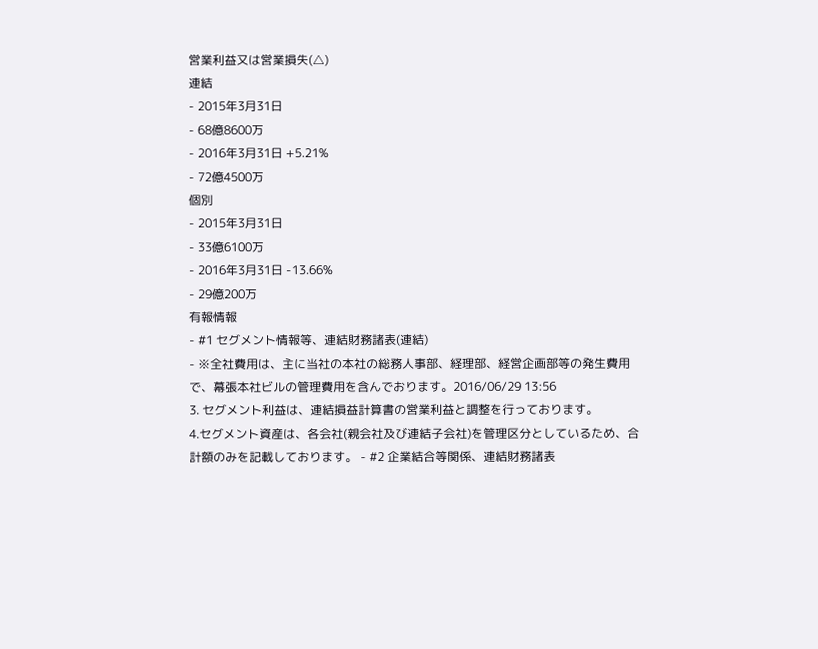営業利益又は営業損失(△)
連結
- 2015年3月31日
- 68億8600万
- 2016年3月31日 +5.21%
- 72億4500万
個別
- 2015年3月31日
- 33億6100万
- 2016年3月31日 -13.66%
- 29億200万
有報情報
- #1 セグメント情報等、連結財務諸表(連結)
- ※全社費用は、主に当社の本社の総務人事部、経理部、経営企画部等の発生費用で、幕張本社ビルの管理費用を含んでおります。2016/06/29 13:56
3. セグメント利益は、連結損益計算書の営業利益と調整を行っております。
4.セグメント資産は、各会社(親会社及び連結子会社)を管理区分としているため、合計額のみを記載しております。 - #2 企業結合等関係、連結財務諸表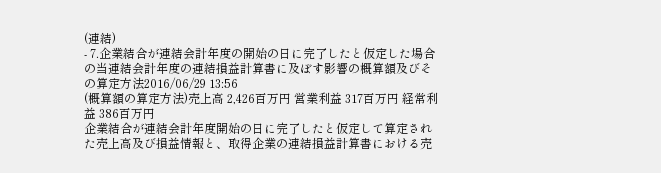(連結)
- 7.企業結合が連結会計年度の開始の日に完了したと仮定した場合の当連結会計年度の連結損益計算書に及ぼす影響の概算額及びその算定方法2016/06/29 13:56
(概算額の算定方法)売上高 2,426百万円 営業利益 317百万円 経常利益 386百万円
企業結合が連結会計年度開始の日に完了したと仮定して算定された売上高及び損益情報と、取得企業の連結損益計算書における売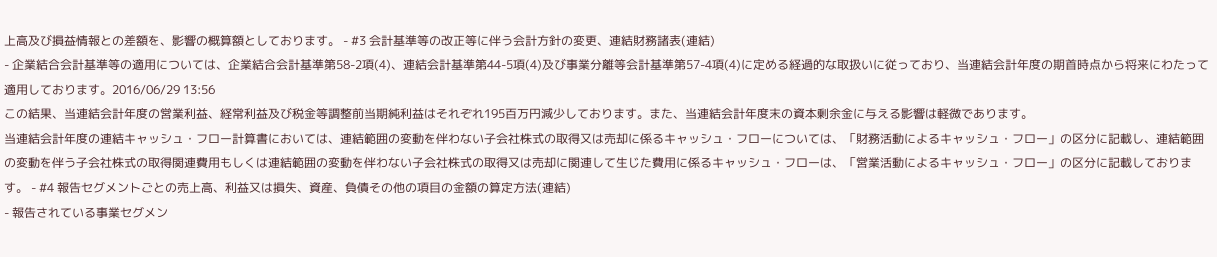上高及び損益情報との差額を、影響の概算額としております。 - #3 会計基準等の改正等に伴う会計方針の変更、連結財務諸表(連結)
- 企業結合会計基準等の適用については、企業結合会計基準第58-2項(4)、連結会計基準第44-5項(4)及び事業分離等会計基準第57-4項(4)に定める経過的な取扱いに従っており、当連結会計年度の期首時点から将来にわたって適用しております。2016/06/29 13:56
この結果、当連結会計年度の営業利益、経常利益及び税金等調整前当期純利益はそれぞれ195百万円減少しております。また、当連結会計年度末の資本剰余金に与える影響は軽微であります。
当連結会計年度の連結キャッシュ・フロー計算書においては、連結範囲の変動を伴わない子会社株式の取得又は売却に係るキャッシュ・フローについては、「財務活動によるキャッシュ・フロー」の区分に記載し、連結範囲の変動を伴う子会社株式の取得関連費用もしくは連結範囲の変動を伴わない子会社株式の取得又は売却に関連して生じた費用に係るキャッシュ・フローは、「営業活動によるキャッシュ・フロー」の区分に記載しております。 - #4 報告セグメントごとの売上高、利益又は損失、資産、負債その他の項目の金額の算定方法(連結)
- 報告されている事業セグメン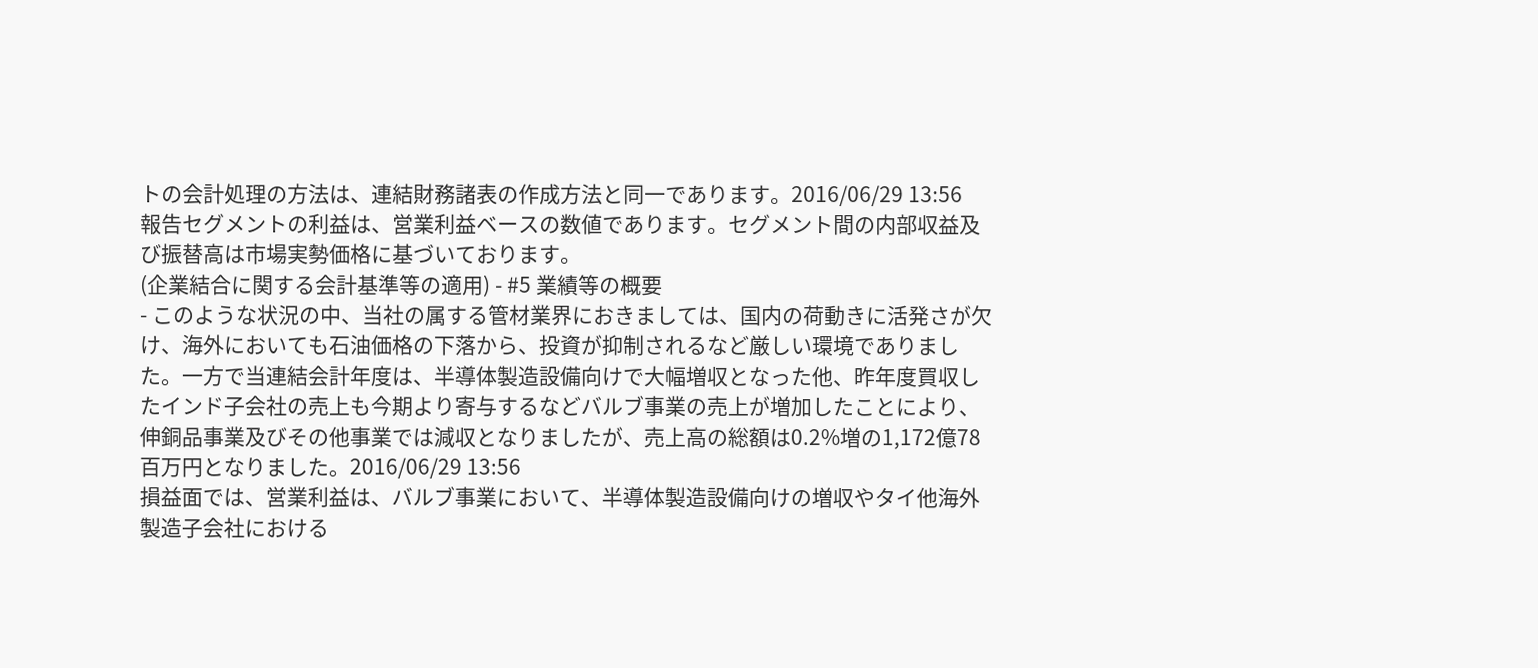トの会計処理の方法は、連結財務諸表の作成方法と同一であります。2016/06/29 13:56
報告セグメントの利益は、営業利益ベースの数値であります。セグメント間の内部収益及び振替高は市場実勢価格に基づいております。
(企業結合に関する会計基準等の適用) - #5 業績等の概要
- このような状況の中、当社の属する管材業界におきましては、国内の荷動きに活発さが欠け、海外においても石油価格の下落から、投資が抑制されるなど厳しい環境でありました。一方で当連結会計年度は、半導体製造設備向けで大幅増収となった他、昨年度買収したインド子会社の売上も今期より寄与するなどバルブ事業の売上が増加したことにより、伸銅品事業及びその他事業では減収となりましたが、売上高の総額は0.2%増の1,172億78百万円となりました。2016/06/29 13:56
損益面では、営業利益は、バルブ事業において、半導体製造設備向けの増収やタイ他海外製造子会社における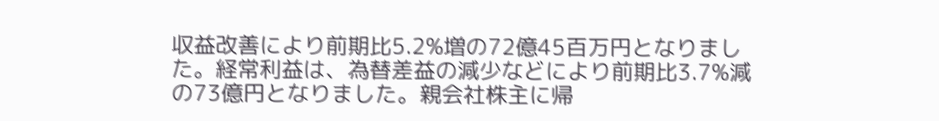収益改善により前期比5.2%増の72億45百万円となりました。経常利益は、為替差益の減少などにより前期比3.7%減の73億円となりました。親会社株主に帰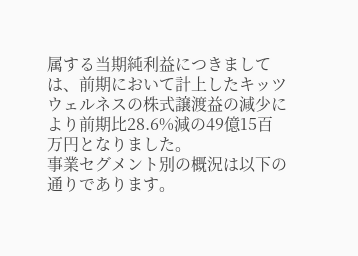属する当期純利益につきましては、前期において計上したキッツウェルネスの株式譲渡益の減少により前期比28.6%減の49億15百万円となりました。
事業セグメント別の概況は以下の通りであります。